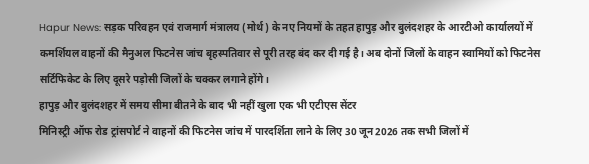Hapur News: सड़क परिवहन एवं राजमार्ग मंत्रालय (मोर्थ) के नए नियमों के तहत हापुड़ और बुलंदशहर के आरटीओ कार्यालयों में कमर्शियल वाहनों की मैनुअल फिटनेस जांच बृहस्पतिवार से पूरी तरह बंद कर दी गई है। अब दोनों जिलों के वाहन स्वामियों को फिटनेस सर्टिफिकेट के लिए दूसरे पड़ोसी जिलों के चक्कर लगाने होंगे।
हापुड़ और बुलंदशहर में समय सीमा बीतने के बाद भी नहीं खुला एक भी एटीएस सेंटर
मिनिस्ट्री ऑफ रोड ट्रांसपोर्ट ने वाहनों की फिटनेस जांच में पारदर्शिता लाने के लिए 30 जून 2026 तक सभी जिलों में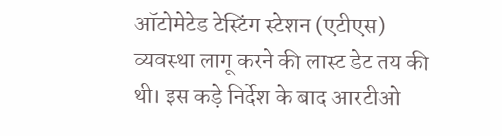ऑटोमेटेड टेस्टिंग स्टेशन (एटीएस) व्यवस्था लागू करने की लास्ट डेट तय की थी। इस कड़े निर्देश के बाद आरटीओ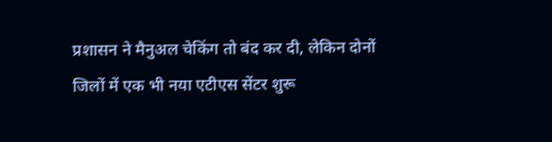प्रशासन ने मैनुअल चेकिंग तो बंद कर दी, लेकिन दोनों जिलों में एक भी नया एटीएस सेंटर शुरू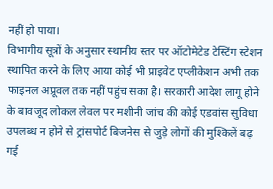नहीं हो पाया।
विभागीय सूत्रों के अनुसार स्थानीय स्तर पर ऑटोमेटेड टेस्टिंग स्टेशन स्थापित करने के लिए आया कोई भी प्राइवेट एप्लीकेशन अभी तक फाइनल अप्रूवल तक नहीं पहुंच सका है। सरकारी आदेश लागू होने के बावजूद लोकल लेवल पर मशीनी जांच की कोई एडवांस सुविधा उपलब्ध न होने से ट्रांसपोर्ट बिजनेस से जुड़े लोगों की मुश्किलें बढ़ गई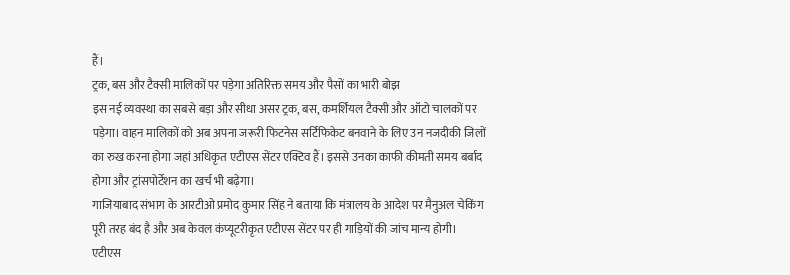हैं।
ट्रक, बस और टैक्सी मालिकों पर पड़ेगा अतिरिक्त समय और पैसों का भारी बोझ
इस नई व्यवस्था का सबसे बड़ा और सीधा असर ट्रक, बस, कमर्शियल टैक्सी और ऑटो चालकों पर पड़ेगा। वाहन मालिकों को अब अपना जरूरी फिटनेस सर्टिफिकेट बनवाने के लिए उन नजदीकी जिलों का रुख करना होगा जहां अधिकृत एटीएस सेंटर एक्टिव हैं। इससे उनका काफी कीमती समय बर्बाद होगा और ट्रांसपोर्टेशन का खर्च भी बढ़ेगा।
गाजियाबाद संभाग के आरटीओ प्रमोद कुमार सिंह ने बताया कि मंत्रालय के आदेश पर मैनुअल चेकिंग पूरी तरह बंद है और अब केवल कंप्यूटरीकृत एटीएस सेंटर पर ही गाड़ियों की जांच मान्य होगी। एटीएस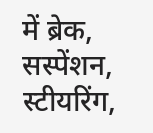में ब्रेक, सस्पेंशन, स्टीयरिंग,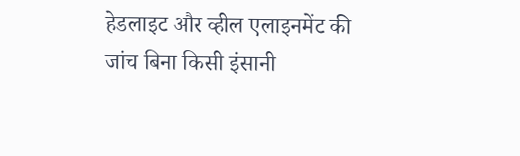हेडलाइट और व्हील एलाइनमेंट की जांच बिना किसी इंसानी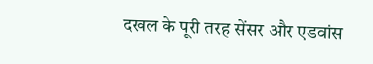दखल के पूरी तरह सेंसर और एडवांस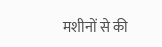मशीनों से की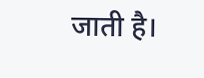जाती है।